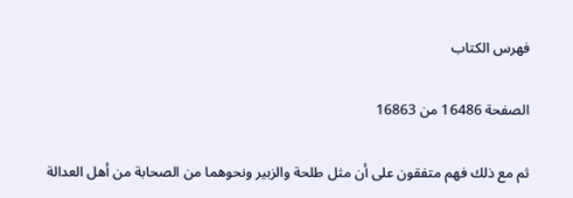فهرس الكتاب

الصفحة 16486 من 16863

ثم مع ذلك فهم متفقون على أن مثل طلحة والزبير ونحوهما من الصحابة من أهل العدالة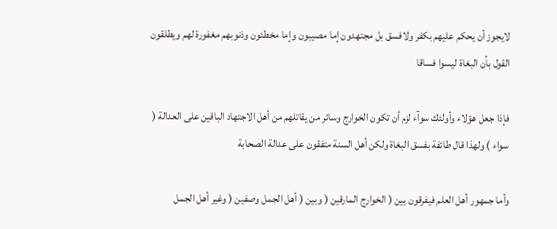لايجوز أن يحكم عليهم بكفر ولافسق بل مجتهدون إما مصيبون وإما مخطئون وذنوبهم مغفورة لهم ويطلقون القول بأن البغاة ليسوا فساقا

فإذا جعل هؤلاء وأولئك سوآء لزم أن تكون الخوارج وسائر من يقاتلهم من أهل الاجتهاد الباقين على العدالة ( سواء ) ولهذا قال طائفة بفسق البغاة ولكن أهل السنة متفقون على عدالة الصحابة

وأما جمهور أهل العلم فيفرقون بين ( الخوارج المارقين ( وبين ( أهل الجمل وصفين ( وغير أهل الجمل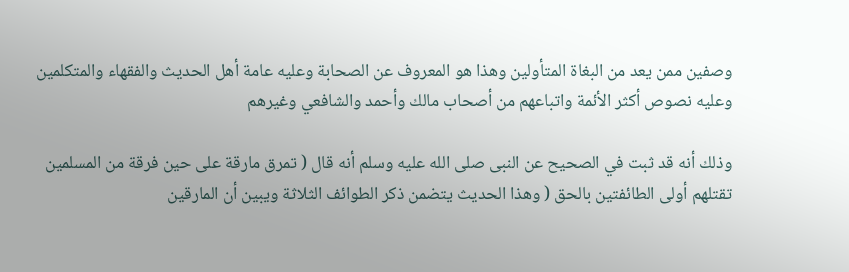وصفين ممن يعد من البغاة المتأولين وهذا هو المعروف عن الصحابة وعليه عامة أهل الحديث والفقهاء والمتكلمين وعليه نصوص أكثر الأئمة واتباعهم من أصحاب مالك وأحمد والشافعي وغيرهم

وذلك أنه قد ثبت في الصحيح عن النبى صلى الله عليه وسلم أنه قال ( تمرق مارقة على حين فرقة من المسلمين تقتلهم أولى الطائفتين بالحق ( وهذا الحديث يتضمن ذكر الطوائف الثلاثة ويبين أن المارقين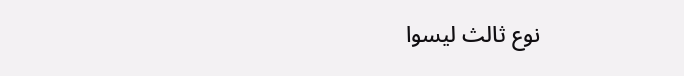نوع ثالث ليسوا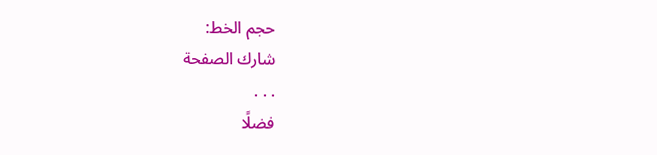حجم الخط:
شارك الصفحة
. . .
فضلًا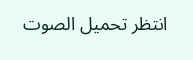انتظر تحميل الصوت